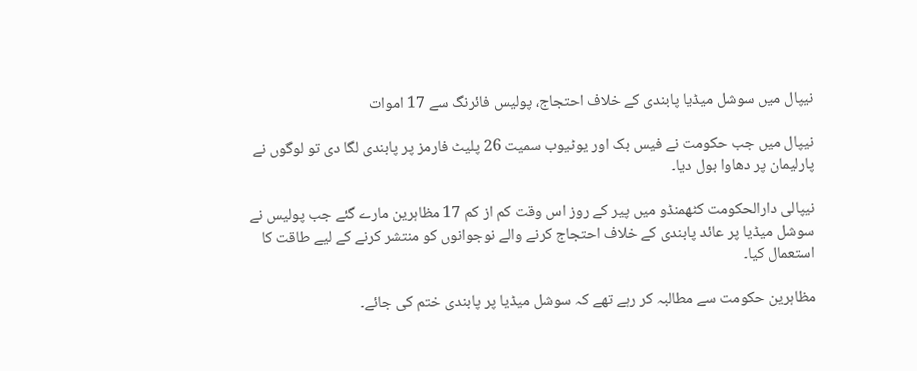نیپال میں سوشل میڈیا پابندی کے خلاف احتجاج، پولیس فائرنگ سے 17 اموات

نیپال میں جب حکومت نے فیس بک اور یوٹیوب سمیت 26 پلیٹ فارمز پر پابندی لگا دی تو لوگوں نے پارلیمان پر دھاوا بول دیا۔

نیپالی دارالحکومت کٹھمنڈو میں پیر کے روز اس وقت کم از کم 17 مظاہرین مارے گئے جب پولیس نے سوشل میڈیا پر عائد پابندی کے خلاف احتجاج کرنے والے نوجوانوں کو منتشر کرنے کے لیے طاقت کا استعمال کیا۔

مظاہرین حکومت سے مطالبہ کر رہے تھے کہ سوشل میڈیا پر پابندی ختم کی جائے۔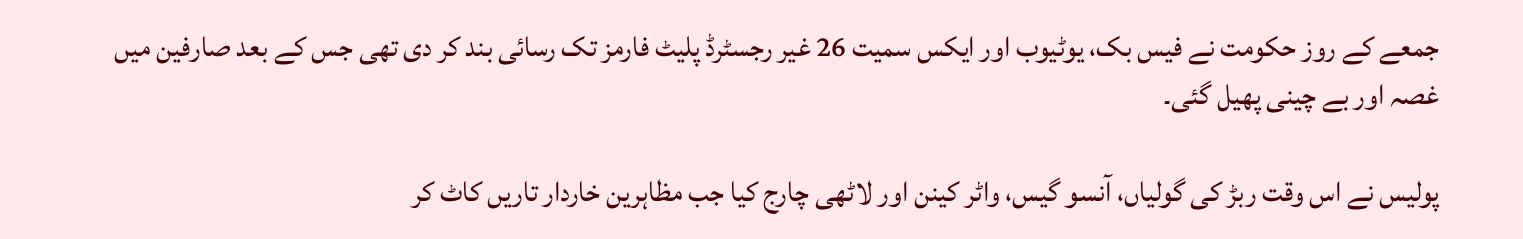جمعے کے روز حکومت نے فیس بک، یوٹیوب اور ایکس سمیت 26 غیر رجسٹرڈ پلیٹ فارمز تک رسائی بند کر دی تھی جس کے بعد صارفین میں غصہ اور بے چینی پھیل گئی۔

پولیس نے اس وقت ربڑ کی گولیاں، آنسو گیس، واٹر کینن اور لاٹھی چارج کیا جب مظاہرین خاردار تاریں کاٹ کر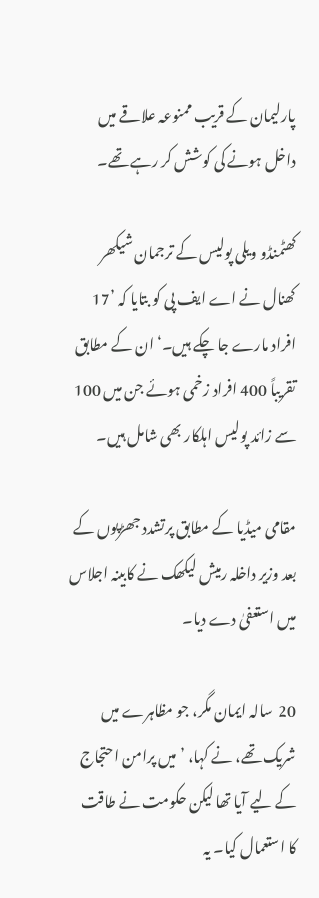پارلیمان کے قریب ممنوعہ علاقے میں داخل ہونے کی کوشش کر رہے تھے۔

کھٹمنڈو ویلی پولیس کے ترجمان شیکھر کھنال نے اے ایف پی کو بتایا کہ ’17 افراد مارے جا چکے ہیں۔‘ ان کے مطابق تقریباً 400 افراد زخمی ہوئے جن میں 100 سے زائد پولیس اہلکار بھی شامل ہیں۔

مقامی میڈیا کے مطابق پرتشدد جھڑپوں کے بعد وزیر داخلہ رمیش لیکھک نے کابینہ اجلاس میں استعفیٰ دے دیا۔

20  سالہ ایمان مگر، جو مظاہرے میں شریک تھے، نے کہا، ’میں پرامن احتجاج کے لیے آیا تھا لیکن حکومت نے طاقت کا استعمال کیا۔ یہ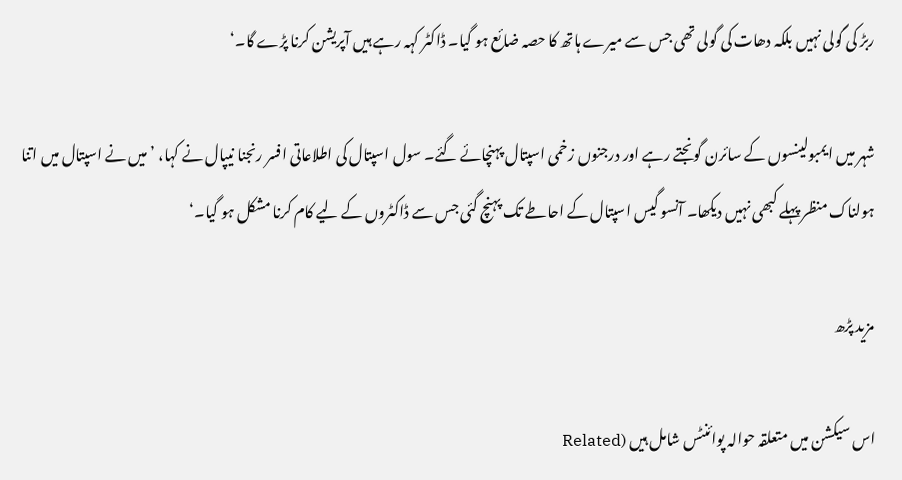ربڑ کی گولی نہیں بلکہ دھات کی گولی تھی جس سے میرے ہاتھ کا حصہ ضائع ہو گیا۔ ڈاکٹر کہہ رہے ہیں آپریشن کرنا پڑے گا۔‘

شہر میں ایمبولینسوں کے سائرن گونجتے رہے اور درجنوں زخمی اسپتال پہنچائے گئے۔ سول اسپتال کی اطلاعاتی افسر رنجنا نیپال نے کہا، ’میں نے اسپتال میں اتنا ہولناک منظر پہلے کبھی نہیں دیکھا۔ آنسو گیس اسپتال کے احاطے تک پہنچ گئی جس سے ڈاکٹروں کے لیے کام کرنا مشکل ہو گیا۔‘

مزید پڑھ

اس سیکشن میں متعلقہ حوالہ پوائنٹس شامل ہیں (Related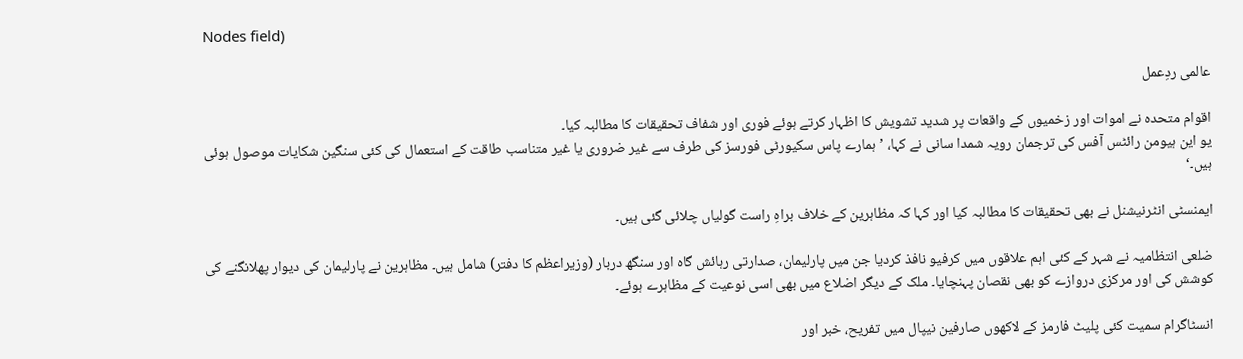Nodes field)

عالمی ردِعمل

اقوام متحدہ نے اموات اور زخمیوں کے واقعات پر شدید تشویش کا اظہار کرتے ہوئے فوری اور شفاف تحقیقات کا مطالبہ کیا۔
یو این ہیومن رائٹس آفس کی ترجمان رویہ شمدا سانی نے کہا، ’ہمارے پاس سکیورٹی فورسز کی طرف سے غیر ضروری یا غیر متناسب طاقت کے استعمال کی کئی سنگین شکایات موصول ہوئی ہیں۔‘

ایمنسٹی انٹرنیشنل نے بھی تحقیقات کا مطالبہ کیا اور کہا کہ مظاہرین کے خلاف براہِ راست گولیاں چلائی گئی ہیں۔

ضلعی انتظامیہ نے شہر کے کئی اہم علاقوں میں کرفیو نافذ کردیا جن میں پارلیمان، صدارتی رہائش گاہ اور سنگھ دربار (وزیراعظم کا دفتر) شامل ہیں۔ مظاہرین نے پارلیمان کی دیوار پھلانگنے کی کوشش کی اور مرکزی دروازے کو بھی نقصان پہنچایا۔ ملک کے دیگر اضلاع میں بھی اسی نوعیت کے مظاہرے ہوئے۔

انسٹاگرام سمیت کئی پلیٹ فارمز کے لاکھوں صارفین نیپال میں تفریح، خبر اور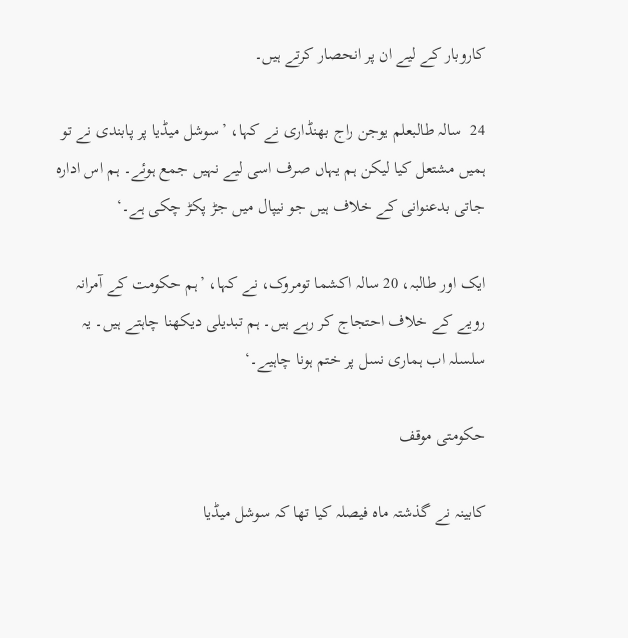کاروبار کے لیے ان پر انحصار کرتے ہیں۔

24  سالہ طالبعلم یوجن راج بھنڈاری نے کہا، ’سوشل میڈیا پر پابندی نے تو ہمیں مشتعل کیا لیکن ہم یہاں صرف اسی لیے نہیں جمع ہوئے۔ ہم اس ادارہ جاتی بدعنوانی کے خلاف ہیں جو نیپال میں جڑ پکڑ چکی ہے۔‘

ایک اور طالبہ، 20 سالہ اکشما تومروک، نے کہا، ’ہم حکومت کے آمرانہ رویے کے خلاف احتجاج کر رہے ہیں۔ ہم تبدیلی دیکھنا چاہتے ہیں۔ یہ سلسلہ اب ہماری نسل پر ختم ہونا چاہیے۔‘

حکومتی موقف

کابینہ نے گذشتہ ماہ فیصلہ کیا تھا کہ سوشل میڈیا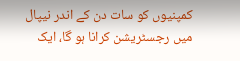کمپنیوں کو سات دن کے اندر نیپال میں رجسٹریشن کرانا ہو گا، ایک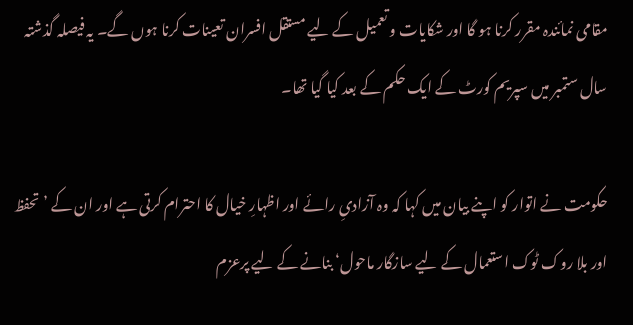مقامی نمائندہ مقرر کرنا ہو گا اور شکایات و تعمیل کے لیے مستقل افسران تعینات کرنا ہوں گے۔ یہ فیصلہ گذشتہ سال ستمبر میں سپریم کورٹ کے ایک حکم کے بعد کیا گیا تھا۔

حکومت نے اتوار کو اپنے بیان میں کہا کہ وہ آزادیِ رائے اور اظہارِ خیال کا احترام کرتی ہے اور ان کے ’تحفظ اور بلا روک ٹوک استعمال کے لیے سازگار ماحول‘ بنانے کے لیے پرعزم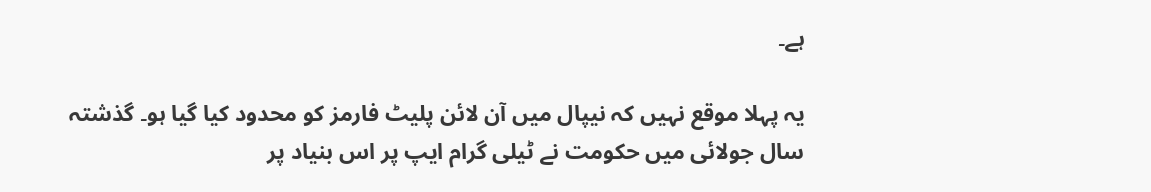ہے۔

یہ پہلا موقع نہیں کہ نیپال میں آن لائن پلیٹ فارمز کو محدود کیا گیا ہو۔ گذشتہ سال جولائی میں حکومت نے ٹیلی گرام ایپ پر اس بنیاد پر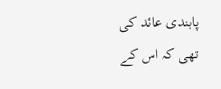پابندی عائد کی تھی کہ اس کے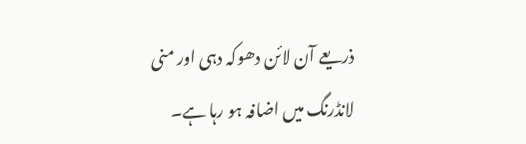ذریعے آن لائن دھوکہ دہی اور منی لانڈرنگ میں اضافہ ہو رہا ہے۔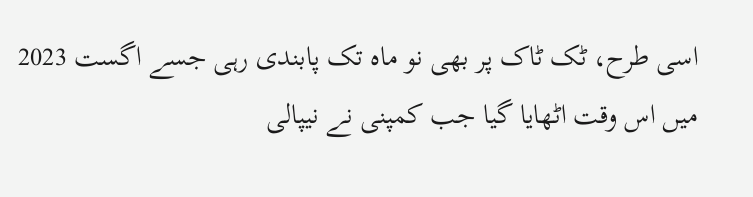اسی طرح، ٹک ٹاک پر بھی نو ماہ تک پابندی رہی جسے اگست 2023 میں اس وقت اٹھایا گیا جب کمپنی نے نیپالی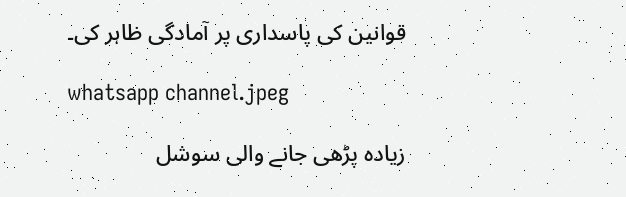قوانین کی پاسداری پر آمادگی ظاہر کی۔

whatsapp channel.jpeg

زیادہ پڑھی جانے والی سوشل